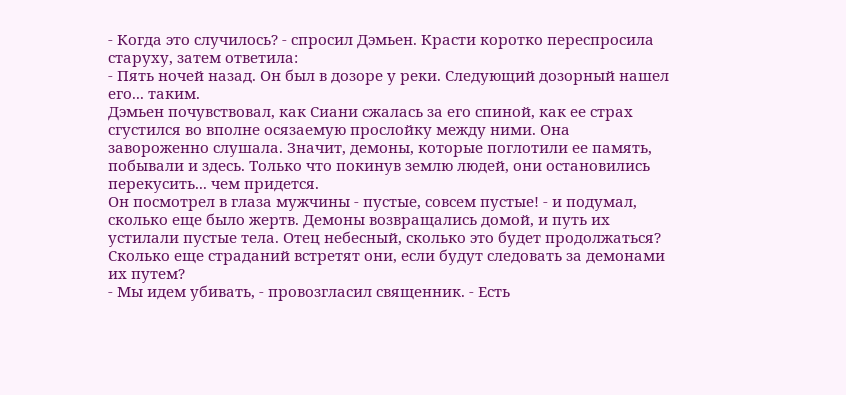- Когда это случилось? - спросил Дэмьен. Красти коротко переспросила старуху, затем ответила:
- Пять ночей назад. Он был в дозоре у реки. Следующий дозорный нашел его... таким.
Дэмьен почувствовал, как Сиани сжалась за его спиной, как ее страх сгустился во вполне осязаемую прослойку между ними. Она завороженно слушала. Значит, демоны, которые поглотили ее память, побывали и здесь. Только что покинув землю людей, они остановились перекусить... чем придется.
Он посмотрел в глаза мужчины - пустые, совсем пустые! - и подумал, сколько еще было жертв. Демоны возвращались домой, и путь их устилали пустые тела. Отец небесный, сколько это будет продолжаться? Сколько еще страданий встретят они, если будут следовать за демонами их путем?
- Мы идем убивать, - провозгласил священник. - Есть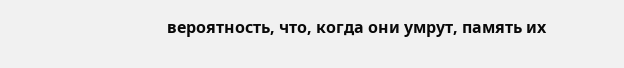вероятность, что, когда они умрут, память их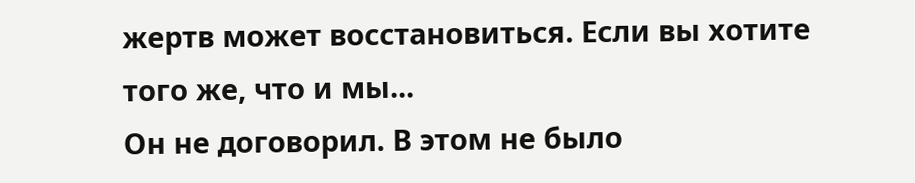жертв может восстановиться. Если вы хотите того же, что и мы...
Он не договорил. В этом не было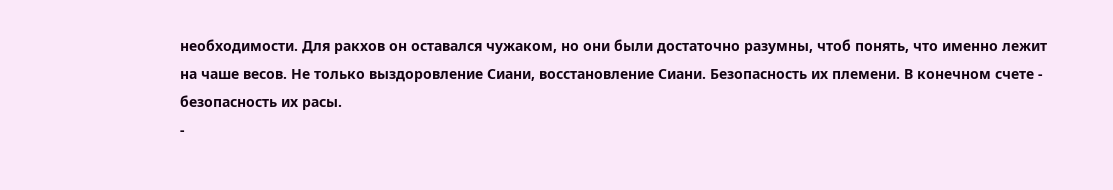необходимости. Для ракхов он оставался чужаком, но они были достаточно разумны, чтоб понять, что именно лежит на чаше весов. Не только выздоровление Сиани, восстановление Сиани. Безопасность их племени. В конечном счете - безопасность их расы.
-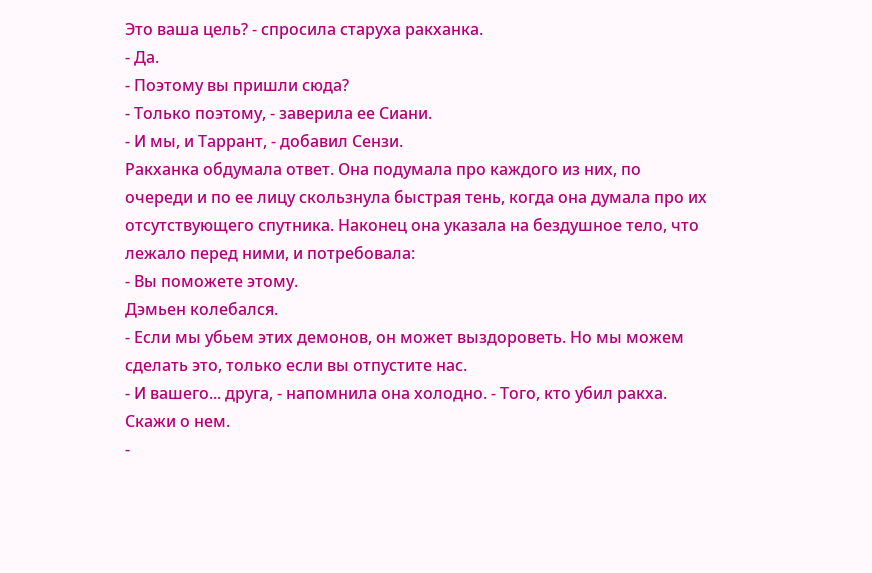Это ваша цель? - спросила старуха ракханка.
- Да.
- Поэтому вы пришли сюда?
- Только поэтому, - заверила ее Сиани.
- И мы, и Таррант, - добавил Сензи.
Ракханка обдумала ответ. Она подумала про каждого из них, по очереди и по ее лицу скользнула быстрая тень, когда она думала про их отсутствующего спутника. Наконец она указала на бездушное тело, что лежало перед ними, и потребовала:
- Вы поможете этому.
Дэмьен колебался.
- Если мы убьем этих демонов, он может выздороветь. Но мы можем сделать это, только если вы отпустите нас.
- И вашего... друга, - напомнила она холодно. - Того, кто убил ракха. Скажи о нем.
-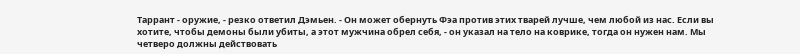Таррант - оружие, - резко ответил Дэмьен. - Он может обернуть Фэа против этих тварей лучше, чем любой из нас. Если вы хотите, чтобы демоны были убиты, а этот мужчина обрел себя, - он указал на тело на коврике, тогда он нужен нам. Мы четверо должны действовать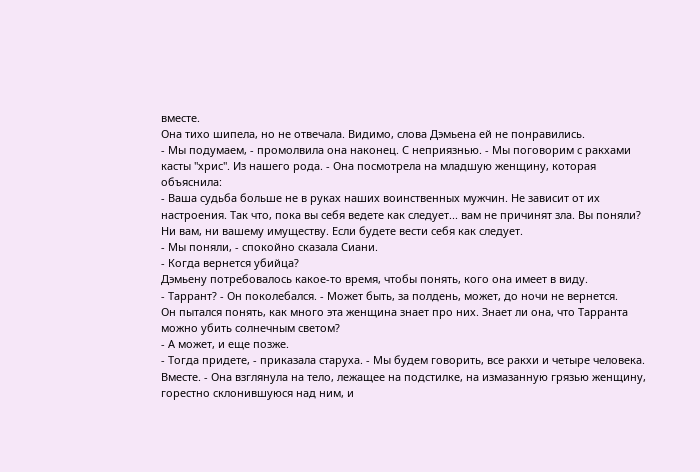вместе.
Она тихо шипела, но не отвечала. Видимо, слова Дэмьена ей не понравились.
- Мы подумаем, - промолвила она наконец. С неприязнью. - Мы поговорим с ракхами касты "хрис". Из нашего рода. - Она посмотрела на младшую женщину, которая объяснила:
- Ваша судьба больше не в руках наших воинственных мужчин. Не зависит от их настроения. Так что, пока вы себя ведете как следует... вам не причинят зла. Вы поняли? Ни вам, ни вашему имуществу. Если будете вести себя как следует.
- Мы поняли, - спокойно сказала Сиани.
- Когда вернется убийца?
Дэмьену потребовалось какое-то время, чтобы понять, кого она имеет в виду.
- Таррант? - Он поколебался. - Может быть, за полдень, может, до ночи не вернется.
Он пытался понять, как много эта женщина знает про них. Знает ли она, что Тарранта можно убить солнечным светом?
- А может, и еще позже.
- Тогда придете, - приказала старуха. - Мы будем говорить, все ракхи и четыре человека. Вместе. - Она взглянула на тело, лежащее на подстилке, на измазанную грязью женщину, горестно склонившуюся над ним, и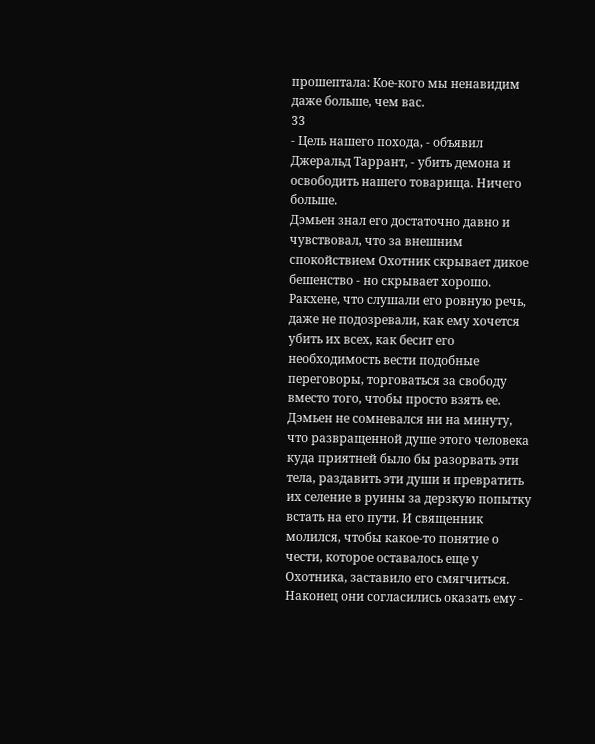прошептала: Кое-кого мы ненавидим даже больше, чем вас.
33
- Цель нашего похода, - объявил Джеральд Таррант, - убить демона и освободить нашего товарища. Ничего больше.
Дэмьен знал его достаточно давно и чувствовал, что за внешним спокойствием Охотник скрывает дикое бешенство - но скрывает хорошо. Ракхене, что слушали его ровную речь, даже не подозревали, как ему хочется убить их всех, как бесит его необходимость вести подобные переговоры, торговаться за свободу вместо того, чтобы просто взять ее. Дэмьен не сомневался ни на минуту, что развращенной душе этого человека куда приятней было бы разорвать эти тела, раздавить эти души и превратить их селение в руины за дерзкую попытку встать на его пути. И священник молился, чтобы какое-то понятие о чести, которое оставалось еще у Охотника, заставило его смягчиться.
Наконец они согласились оказать ему -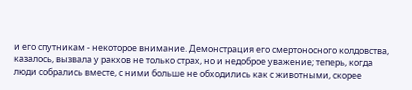и его спутникам - некоторое внимание. Демонстрация его смертоносного колдовства, казалось, вызвала у ракхов не только страх, но и недоброе уважение; теперь, когда люди собрались вместе, с ними больше не обходились как с животными, скорее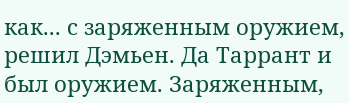как... с заряженным оружием, решил Дэмьен. Да Таррант и был оружием. Заряженным,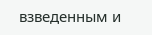взведенным и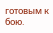готовым к бою.